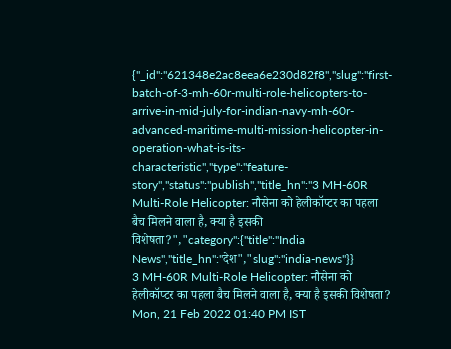{"_id":"621348e2ac8eea6e230d82f8","slug":"first-batch-of-3-mh-60r-multi-role-helicopters-to-arrive-in-mid-july-for-indian-navy-mh-60r-advanced-maritime-multi-mission-helicopter-in-operation-what-is-its-characteristic","type":"feature-story","status":"publish","title_hn":"3 MH-60R Multi-Role Helicopter: नौसेना को हेलीकॉप्टर का पहला बैच मिलने वाला है, क्या है इसकी विशेषता?","category":{"title":"India News","title_hn":"देश","slug":"india-news"}}
3 MH-60R Multi-Role Helicopter: नौसेना को हेलीकॉप्टर का पहला बैच मिलने वाला है, क्या है इसकी विशेषता?
Mon, 21 Feb 2022 01:40 PM IST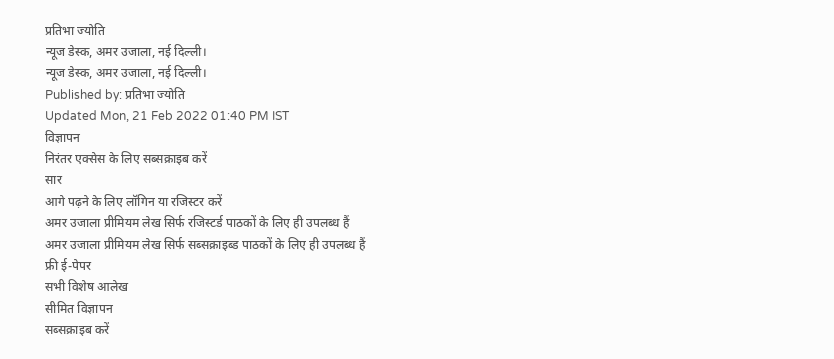प्रतिभा ज्योति
न्यूज डेस्क, अमर उजाला, नई दिल्ली।
न्यूज डेस्क, अमर उजाला, नई दिल्ली।
Published by: प्रतिभा ज्योति
Updated Mon, 21 Feb 2022 01:40 PM IST
विज्ञापन
निरंतर एक्सेस के लिए सब्सक्राइब करें
सार
आगे पढ़ने के लिए लॉगिन या रजिस्टर करें
अमर उजाला प्रीमियम लेख सिर्फ रजिस्टर्ड पाठकों के लिए ही उपलब्ध हैं
अमर उजाला प्रीमियम लेख सिर्फ सब्सक्राइब्ड पाठकों के लिए ही उपलब्ध हैं
फ्री ई-पेपर
सभी विशेष आलेख
सीमित विज्ञापन
सब्सक्राइब करें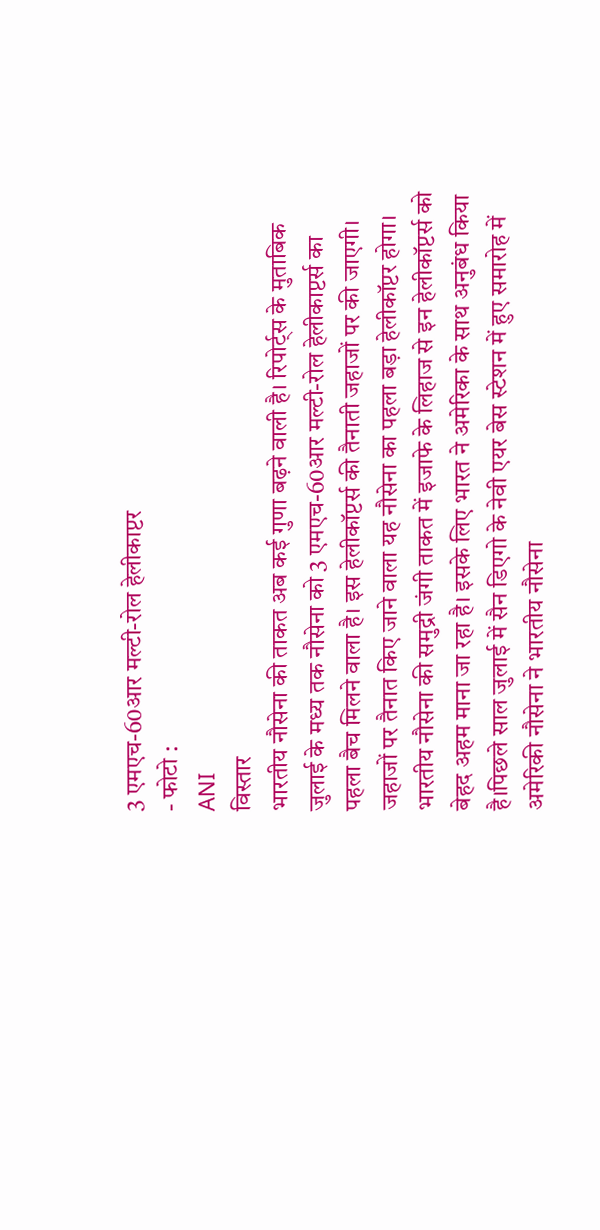3 एमएच-60आर मल्टी-रोल हेलीकाप्टर
- फोटो :
ANI
विस्तार
भारतीय नौसेना की ताकत अब कई गुणा बढ़ने वाली है। रिपोर्ट्स के मुताबिक जुलाई के मध्य तक नौसेना को 3 एमएच-60आर मल्टी-रोल हेलीकाप्टर्स का पहला बैच मिलने वाला है। इस हेलीकॉप्टर्स की तैनाती जहाजों पर की जाएगी। जहाजों पर तैनात किए जाने वाला यह नौसेना का पहला बड़ा हेलीकॉप्टर होगा। भारतीय नौसेना की समुद्री जंगी ताकत में इजाफे के लिहाज से इन हेलीकॉप्टर्स को बेहद अहम माना जा रहा है। इसके लिए भारत ने अमेरिका के साथ अनुबंध किया है।पिछले साल जुलाई में सैन डिएगो के नेवी एयर बेस स्टेशन में हुए समारोह में अमेरिकी नौसेना ने भारतीय नौसेना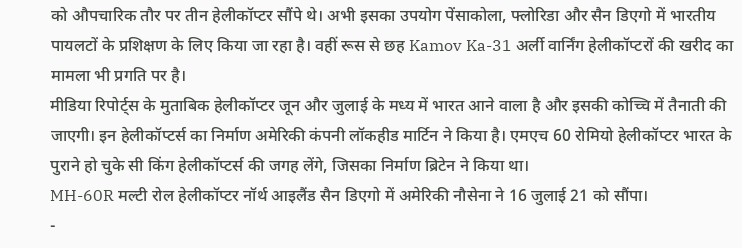को औपचारिक तौर पर तीन हेलीकॉप्टर सौंपे थे। अभी इसका उपयोग पेंसाकोला, फ्लोरिडा और सैन डिएगो में भारतीय पायलटों के प्रशिक्षण के लिए किया जा रहा है। वहीं रूस से छह Kamov Ka-31 अर्ली वार्निंग हेलीकॉप्टरों की खरीद का मामला भी प्रगति पर है।
मीडिया रिपोर्ट्स के मुताबिक हेलीकॉप्टर जून और जुलाई के मध्य में भारत आने वाला है और इसकी कोच्चि में तैनाती की जाएगी। इन हेलीकॉप्टर्स का निर्माण अमेरिकी कंपनी लॉकहीड मार्टिन ने किया है। एमएच 60 रोमियो हेलीकॉप्टर भारत के पुराने हो चुके सी किंग हेलीकॉप्टर्स की जगह लेंगे, जिसका निर्माण ब्रिटेन ने किया था।
MH-60R मल्टी रोल हेलीकॉप्टर नॉर्थ आइलैंड सैन डिएगो में अमेरिकी नौसेना ने 16 जुलाई 21 को सौंपा।
-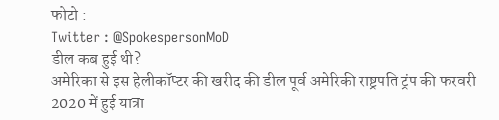फोटो :
Twitter : @SpokespersonMoD
डील कब हुई थी?
अमेरिका से इस हेलीकॉप्टर की खरीद की डील पूर्व अमेरिकी राष्ट्रपति ट्रंप की फरवरी 2020 में हुई यात्रा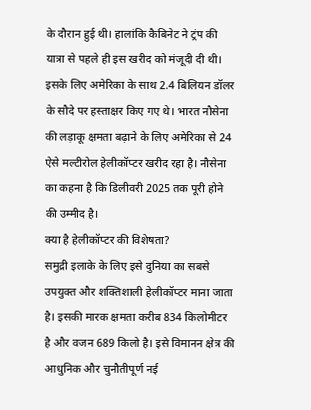के दौरान हुई थी। हालांकि कैबिनेट ने ट्रंप की यात्रा से पहले ही इस खरीद को मंजूदी दी थी। इसके लिए अमेरिका के साथ 2.4 बिलियन डॉलर के सौदे पर हस्ताक्षर किए गए थे। भारत नौसेना की लड़ाकू क्षमता बढ़ाने के लिए अमेरिका से 24 ऐसे मल्टीरोल हेलीकॉप्टर खरीद रहा है। नौसेना का कहना है कि डिलीवरी 2025 तक पूरी होने की उम्मीद है।
क्या है हेलीकॉप्टर की विशेषता?
समुद्री इलाके के लिए इसे दुनिया का सबसे उपयुक्त और शक्तिशाली हेलीकॉप्टर माना जाता है। इसकी मारक क्षमता करीब 834 किलोमीटर है और वजन 689 किलो है। इसे विमानन क्षेत्र की आधुनिक और चुनौतीपूर्ण नई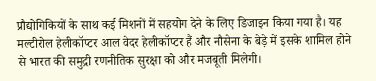प्रौद्योगिकियों के साथ कई मिशनों में सहयोग देने के लिए डिजाइन किया गया है। यह मल्टीरोल हेलीकॉप्टर आल वेदर हेलीकॉप्टर हैं और नौसेना के बेड़े में इसके शामिल होने से भारत की समुद्री रणनीतिक सुरक्षा को और मजबूती मिलेगी।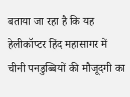बताया जा रहा है कि यह हेलीकॉप्टर हिंद महासागर में चीनी पनडुब्बियों की मौजूदगी का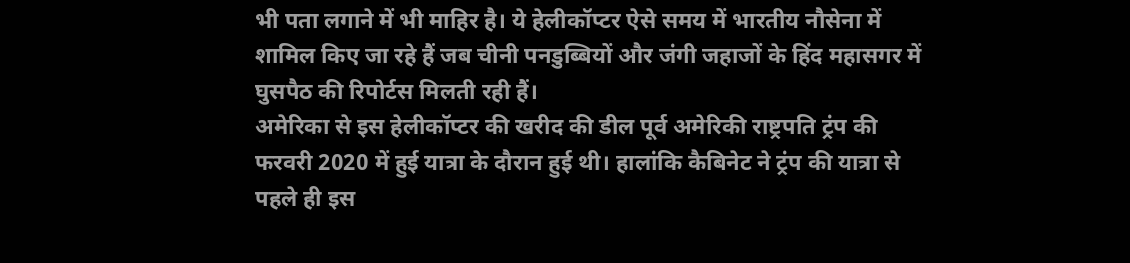भी पता लगाने में भी माहिर है। ये हेलीकॉप्टर ऐसे समय में भारतीय नौसेना में शामिल किए जा रहे हैं जब चीनी पनडुब्बियों और जंगी जहाजों के हिंद महासगर में घुसपैठ की रिपोर्टस मिलती रही हैं।
अमेरिका से इस हेलीकॉप्टर की खरीद की डील पूर्व अमेरिकी राष्ट्रपति ट्रंप की फरवरी 2020 में हुई यात्रा के दौरान हुई थी। हालांकि कैबिनेट ने ट्रंप की यात्रा से पहले ही इस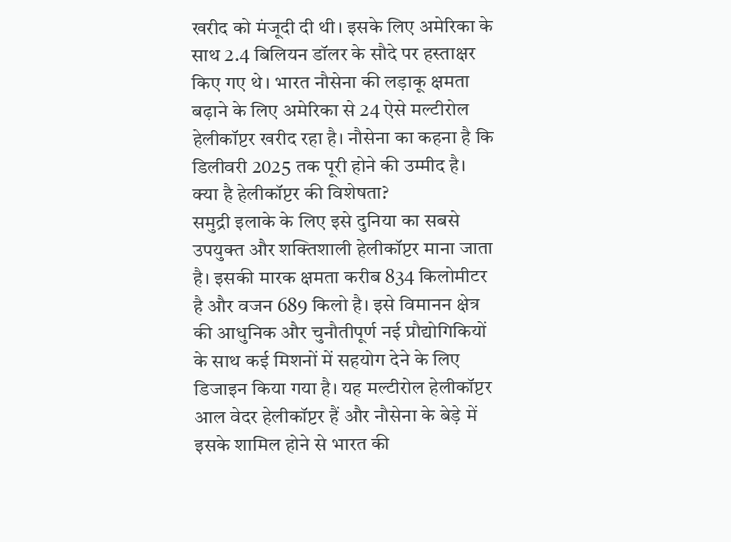खरीद को मंजूदी दी थी। इसके लिए अमेरिका के साथ 2.4 बिलियन डॉलर के सौदे पर हस्ताक्षर किए गए थे। भारत नौसेना की लड़ाकू क्षमता बढ़ाने के लिए अमेरिका से 24 ऐसे मल्टीरोल हेलीकॉप्टर खरीद रहा है। नौसेना का कहना है कि डिलीवरी 2025 तक पूरी होने की उम्मीद है।
क्या है हेलीकॉप्टर की विशेषता?
समुद्री इलाके के लिए इसे दुनिया का सबसे उपयुक्त और शक्तिशाली हेलीकॉप्टर माना जाता है। इसकी मारक क्षमता करीब 834 किलोमीटर है और वजन 689 किलो है। इसे विमानन क्षेत्र की आधुनिक और चुनौतीपूर्ण नई प्रौद्योगिकियों के साथ कई मिशनों में सहयोग देने के लिए डिजाइन किया गया है। यह मल्टीरोल हेलीकॉप्टर आल वेदर हेलीकॉप्टर हैं और नौसेना के बेड़े में इसके शामिल होने से भारत की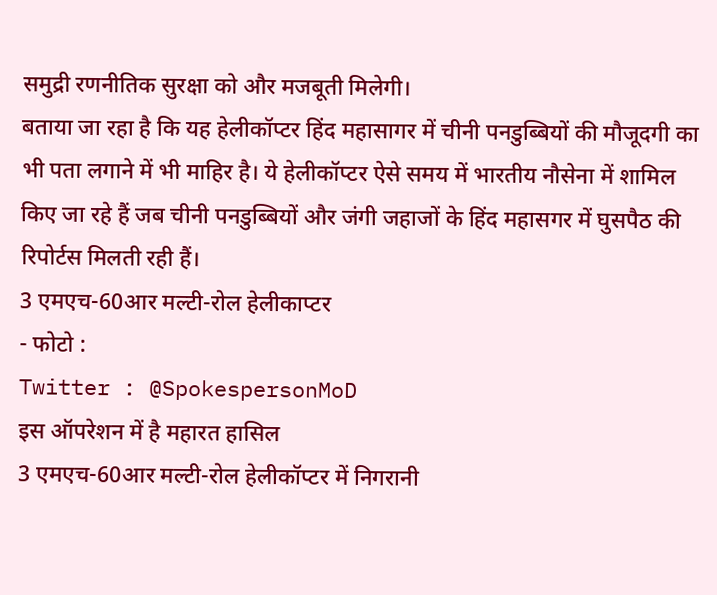समुद्री रणनीतिक सुरक्षा को और मजबूती मिलेगी।
बताया जा रहा है कि यह हेलीकॉप्टर हिंद महासागर में चीनी पनडुब्बियों की मौजूदगी का भी पता लगाने में भी माहिर है। ये हेलीकॉप्टर ऐसे समय में भारतीय नौसेना में शामिल किए जा रहे हैं जब चीनी पनडुब्बियों और जंगी जहाजों के हिंद महासगर में घुसपैठ की रिपोर्टस मिलती रही हैं।
3 एमएच-60आर मल्टी-रोल हेलीकाप्टर
- फोटो :
Twitter : @SpokespersonMoD
इस ऑपरेशन में है महारत हासिल
3 एमएच-60आर मल्टी-रोल हेलीकॉप्टर में निगरानी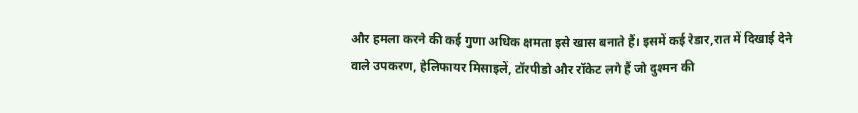और हमला करने की कई गुणा अधिक क्षमता इसे खास बनाते हैं। इसमें कई रेडार,रात में दिखाई देने वाले उपकरण, हेलिफायर मिसाइलें, टॉरपीडो और रॉकेट लगे हैं जो दुश्मन की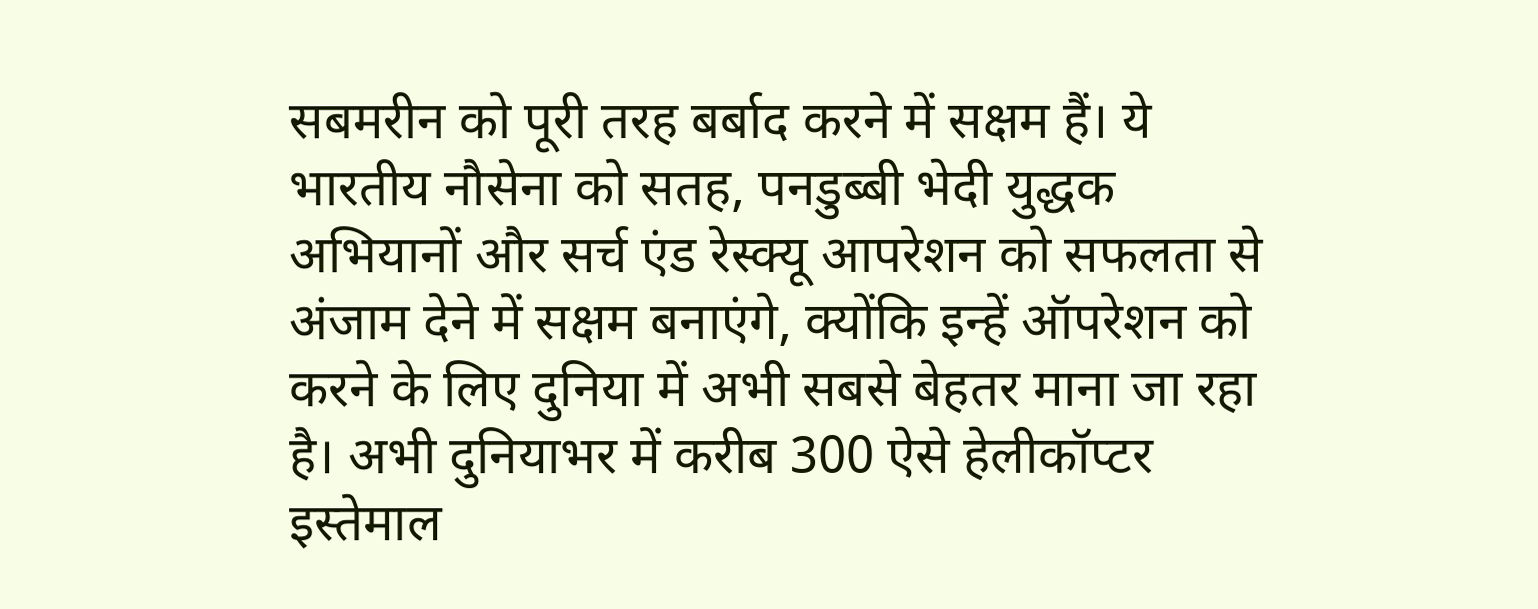सबमरीन को पूरी तरह बर्बाद करने में सक्षम हैं। ये भारतीय नौसेना को सतह, पनडुब्बी भेदी युद्धक अभियानों और सर्च एंड रेस्क्यू आपरेशन को सफलता से अंजाम देने में सक्षम बनाएंगे, क्योंकि इन्हें ऑपरेशन को करने के लिए दुनिया में अभी सबसे बेहतर माना जा रहा है। अभी दुनियाभर में करीब 300 ऐसे हेलीकॉप्टर इस्तेमाल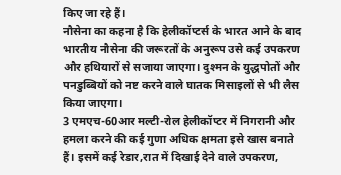किए जा रहे हैं।
नौसेना का कहना है कि हेलीकॉप्टर्स के भारत आने के बाद भारतीय नौसेना की जरूरतों के अनुरूप उसे कई उपकरण और हथियारों से सजाया जाएगा। दुश्मन के युद्धपोतों और पनडुब्बियों को नष्ट करने वाले घातक मिसाइलों से भी लैस किया जाएगा।
3 एमएच-60आर मल्टी-रोल हेलीकॉप्टर में निगरानी और हमला करने की कई गुणा अधिक क्षमता इसे खास बनाते हैं। इसमें कई रेडार,रात में दिखाई देने वाले उपकरण,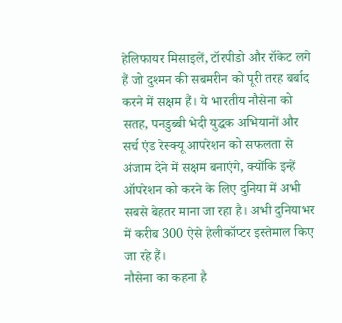हेलिफायर मिसाइलें, टॉरपीडो और रॉकेट लगे हैं जो दुश्मन की सबमरीन को पूरी तरह बर्बाद करने में सक्षम हैं। ये भारतीय नौसेना को सतह, पनडुब्बी भेदी युद्धक अभियानों और सर्च एंड रेस्क्यू आपरेशन को सफलता से अंजाम देने में सक्षम बनाएंगे, क्योंकि इन्हें ऑपरेशन को करने के लिए दुनिया में अभी सबसे बेहतर माना जा रहा है। अभी दुनियाभर में करीब 300 ऐसे हेलीकॉप्टर इस्तेमाल किए जा रहे हैं।
नौसेना का कहना है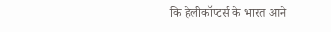कि हेलीकॉप्टर्स के भारत आने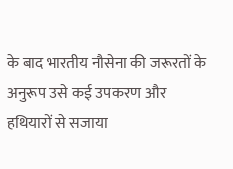के बाद भारतीय नौसेना की जरूरतों के अनुरूप उसे कई उपकरण और हथियारों से सजाया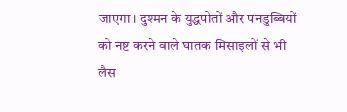जाएगा। दुश्मन के युद्धपोतों और पनडुब्बियों को नष्ट करने वाले घातक मिसाइलों से भी लैस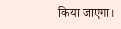किया जाएगा।